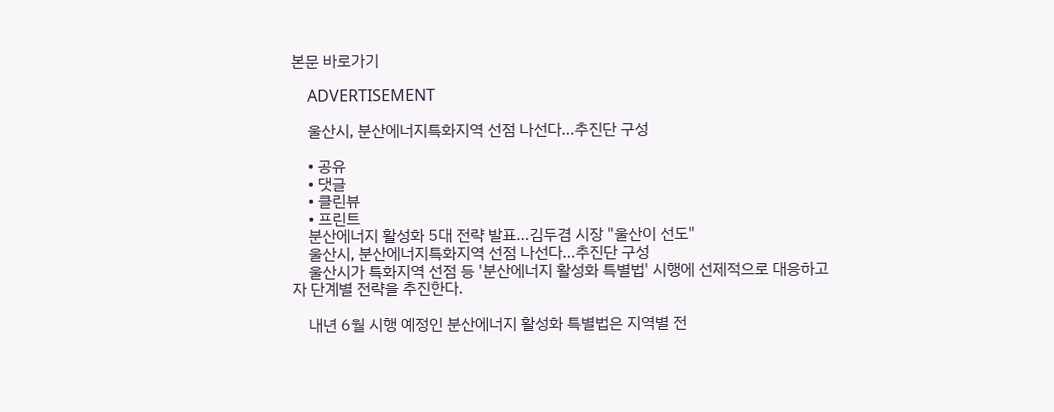본문 바로가기

    ADVERTISEMENT

    울산시, 분산에너지특화지역 선점 나선다…추진단 구성

    • 공유
    • 댓글
    • 클린뷰
    • 프린트
    분산에너지 활성화 5대 전략 발표…김두겸 시장 "울산이 선도"
    울산시, 분산에너지특화지역 선점 나선다…추진단 구성
    울산시가 특화지역 선점 등 '분산에너지 활성화 특별법' 시행에 선제적으로 대응하고자 단계별 전략을 추진한다.

    내년 6월 시행 예정인 분산에너지 활성화 특별법은 지역별 전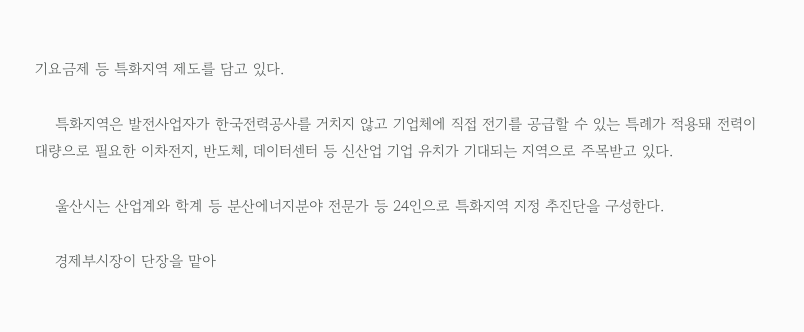기요금제 등 특화지역 제도를 담고 있다.

    특화지역은 발전사업자가 한국전력공사를 거치지 않고 기업체에 직접 전기를 공급할 수 있는 특례가 적용돼 전력이 대량으로 필요한 이차전지, 반도체, 데이터센터 등 신산업 기업 유치가 기대되는 지역으로 주목받고 있다.

    울산시는 산업계와 학계 등 분산에너지분야 전문가 등 24인으로 특화지역 지정 추진단을 구성한다.

    경제부시장이 단장을 맡아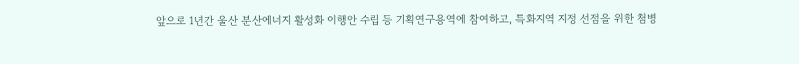앞으로 1년간 울산 분산에너지 활성화 이행안 수립 등 기획연구용역에 참여하고, 특화지역 지정 선점을 위한 첨병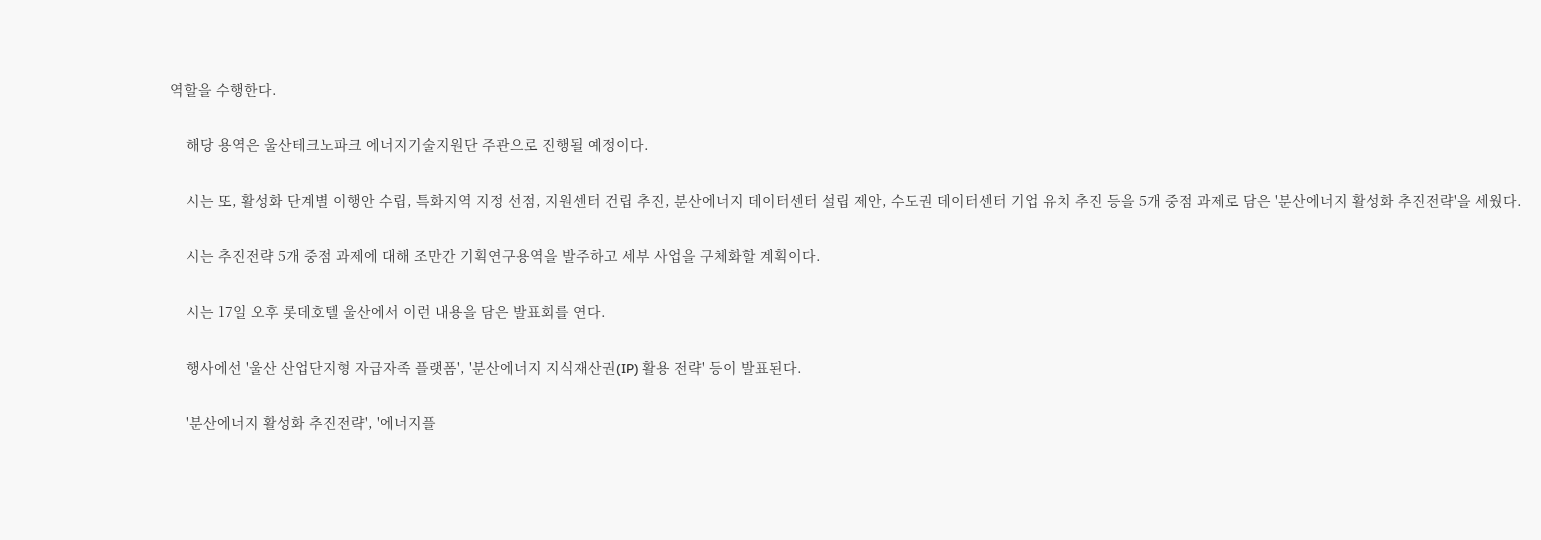역할을 수행한다.

    해당 용역은 울산테크노파크 에너지기술지원단 주관으로 진행될 예정이다.

    시는 또, 활성화 단계별 이행안 수립, 특화지역 지정 선점, 지원센터 건립 추진, 분산에너지 데이터센터 설립 제안, 수도권 데이터센터 기업 유치 추진 등을 5개 중점 과제로 담은 '분산에너지 활성화 추진전략'을 세웠다.

    시는 추진전략 5개 중점 과제에 대해 조만간 기획연구용역을 발주하고 세부 사업을 구체화할 계획이다.

    시는 17일 오후 롯데호텔 울산에서 이런 내용을 담은 발표회를 연다.

    행사에선 '울산 산업단지형 자급자족 플랫폼', '분산에너지 지식재산권(IP) 활용 전략' 등이 발표된다.

    '분산에너지 활성화 추진전략', '에너지플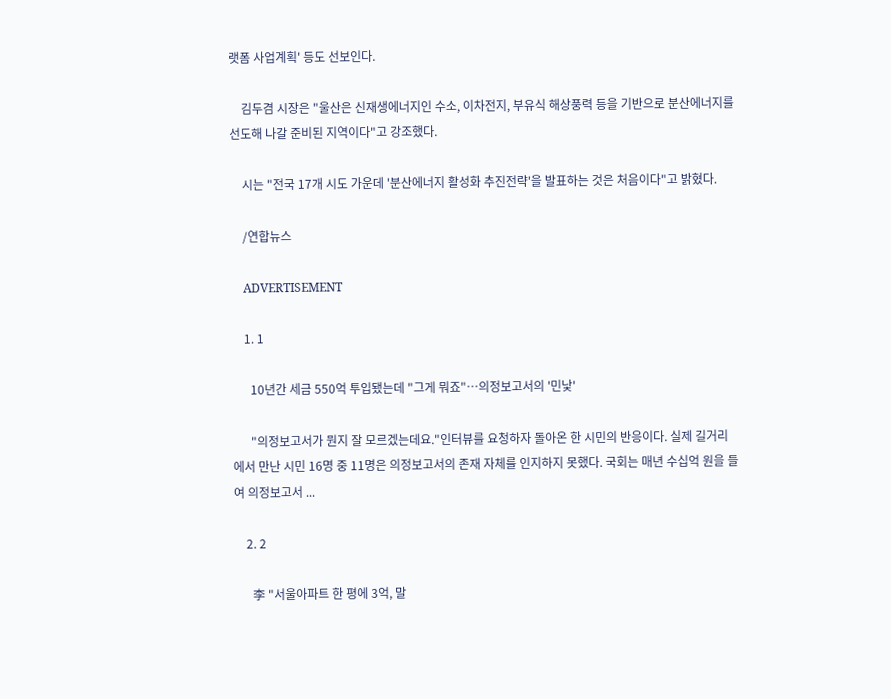랫폼 사업계획' 등도 선보인다.

    김두겸 시장은 "울산은 신재생에너지인 수소, 이차전지, 부유식 해상풍력 등을 기반으로 분산에너지를 선도해 나갈 준비된 지역이다"고 강조했다.

    시는 "전국 17개 시도 가운데 '분산에너지 활성화 추진전략'을 발표하는 것은 처음이다"고 밝혔다.

    /연합뉴스

    ADVERTISEMENT

    1. 1

      10년간 세금 550억 투입됐는데 "그게 뭐죠"…의정보고서의 '민낯'

      "의정보고서가 뭔지 잘 모르겠는데요."인터뷰를 요청하자 돌아온 한 시민의 반응이다. 실제 길거리에서 만난 시민 16명 중 11명은 의정보고서의 존재 자체를 인지하지 못했다. 국회는 매년 수십억 원을 들여 의정보고서 ...

    2. 2

      李 "서울아파트 한 평에 3억, 말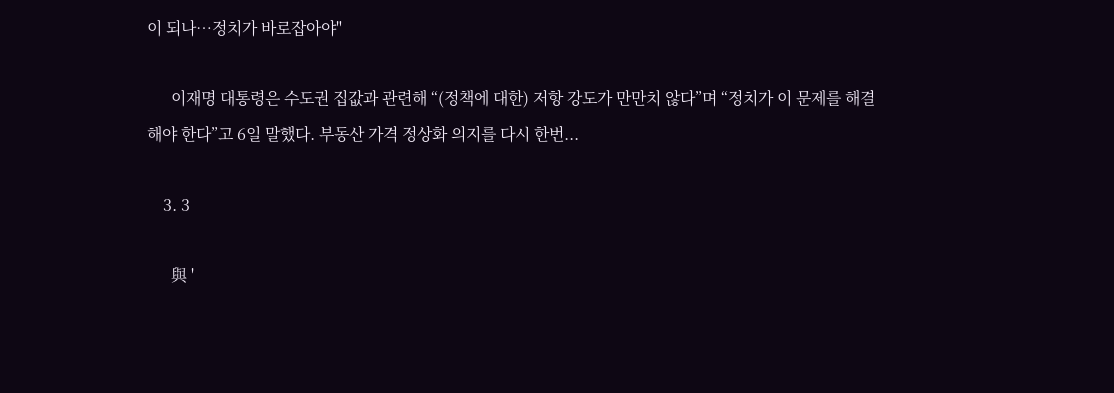이 되나…정치가 바로잡아야"

      이재명 대통령은 수도권 집값과 관련해 “(정책에 대한) 저항 강도가 만만치 않다”며 “정치가 이 문제를 해결해야 한다”고 6일 말했다. 부동산 가격 정상화 의지를 다시 한번...

    3. 3

      與 '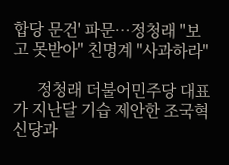합당 문건' 파문…정청래 "보고 못받아" 친명계 "사과하라"

      정청래 더불어민주당 대표가 지난달 기습 제안한 조국혁신당과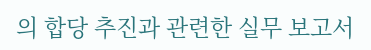의 합당 추진과 관련한 실무 보고서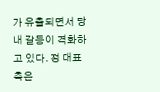가 유출되면서 당내 갈등이 격화하고 있다. 정 대표 측은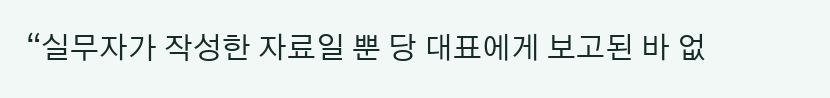“실무자가 작성한 자료일 뿐 당 대표에게 보고된 바 없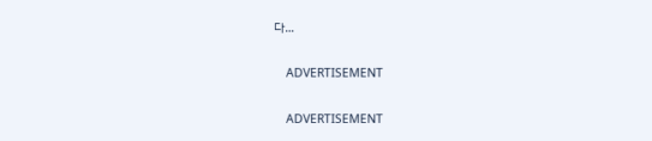다...

    ADVERTISEMENT

    ADVERTISEMENT